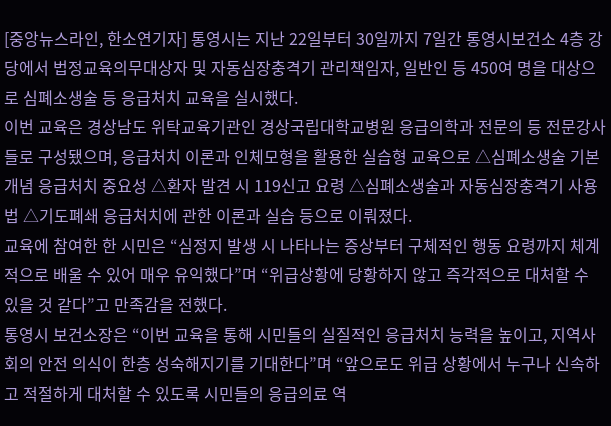[중앙뉴스라인, 한소연기자] 통영시는 지난 22일부터 30일까지 7일간 통영시보건소 4층 강당에서 법정교육의무대상자 및 자동심장충격기 관리책임자, 일반인 등 450여 명을 대상으로 심폐소생술 등 응급처치 교육을 실시했다.
이번 교육은 경상남도 위탁교육기관인 경상국립대학교병원 응급의학과 전문의 등 전문강사들로 구성됐으며, 응급처치 이론과 인체모형을 활용한 실습형 교육으로 △심폐소생술 기본개념 응급처치 중요성 △환자 발견 시 119신고 요령 △심폐소생술과 자동심장충격기 사용법 △기도폐쇄 응급처치에 관한 이론과 실습 등으로 이뤄졌다.
교육에 참여한 한 시민은 “심정지 발생 시 나타나는 증상부터 구체적인 행동 요령까지 체계적으로 배울 수 있어 매우 유익했다”며 “위급상황에 당황하지 않고 즉각적으로 대처할 수 있을 것 같다”고 만족감을 전했다.
통영시 보건소장은 “이번 교육을 통해 시민들의 실질적인 응급처치 능력을 높이고, 지역사회의 안전 의식이 한층 성숙해지기를 기대한다”며 “앞으로도 위급 상황에서 누구나 신속하고 적절하게 대처할 수 있도록 시민들의 응급의료 역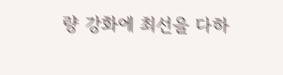량 강화에 최선을 다하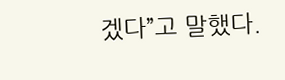겠다”고 말했다.